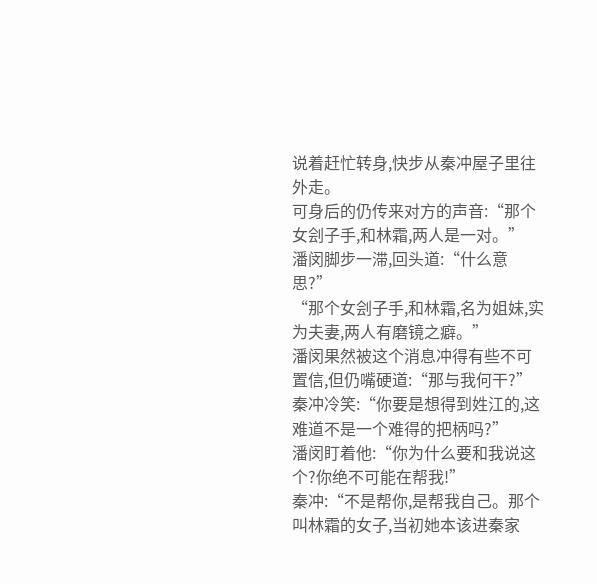说着赶忙转身,快步从秦冲屋子里往外走。
可身后的仍传来对方的声音:“那个女刽子手,和林霜,两人是一对。”
潘闵脚步一滞,回头道:“什么意思?”
“那个女刽子手,和林霜,名为姐妹,实为夫妻,两人有磨镜之癖。”
潘闵果然被这个消息冲得有些不可置信,但仍嘴硬道:“那与我何干?”
秦冲冷笑:“你要是想得到姓江的,这难道不是一个难得的把柄吗?”
潘闵盯着他:“你为什么要和我说这个?你绝不可能在帮我!”
秦冲:“不是帮你,是帮我自己。那个叫林霜的女子,当初她本该进秦家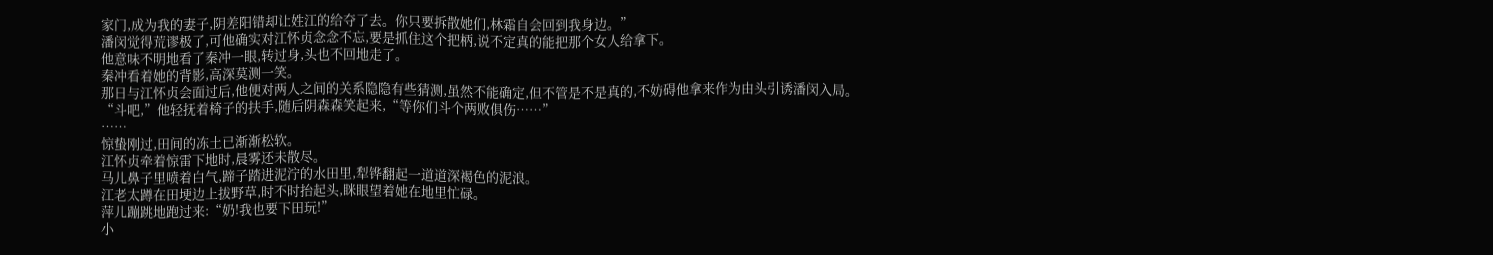家门,成为我的妻子,阴差阳错却让姓江的给夺了去。你只要拆散她们,林霜自会回到我身边。”
潘闵觉得荒谬极了,可他确实对江怀贞念念不忘,要是抓住这个把柄,说不定真的能把那个女人给拿下。
他意味不明地看了秦冲一眼,转过身,头也不回地走了。
秦冲看着她的背影,高深莫测一笑。
那日与江怀贞会面过后,他便对两人之间的关系隐隐有些猜测,虽然不能确定,但不管是不是真的,不妨碍他拿来作为由头引诱潘闵入局。
“斗吧,”他轻抚着椅子的扶手,随后阴森森笑起来,“等你们斗个两败俱伤……”
……
惊蛰刚过,田间的冻土已渐渐松软。
江怀贞牵着惊雷下地时,晨雾还未散尽。
马儿鼻子里喷着白气,蹄子踏进泥泞的水田里,犁铧翻起一道道深褐色的泥浪。
江老太蹲在田埂边上拔野草,时不时抬起头,眯眼望着她在地里忙碌。
萍儿蹦跳地跑过来:“奶!我也要下田玩!”
小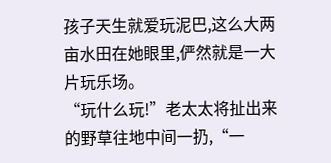孩子天生就爱玩泥巴,这么大两亩水田在她眼里,俨然就是一大片玩乐场。
“玩什么玩!”老太太将扯出来的野草往地中间一扔,“一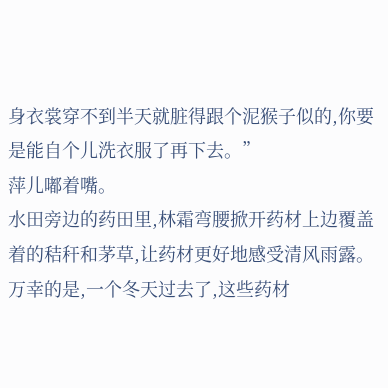身衣裳穿不到半天就脏得跟个泥猴子似的,你要是能自个儿洗衣服了再下去。”
萍儿嘟着嘴。
水田旁边的药田里,林霜弯腰掀开药材上边覆盖着的秸秆和茅草,让药材更好地感受清风雨露。万幸的是,一个冬天过去了,这些药材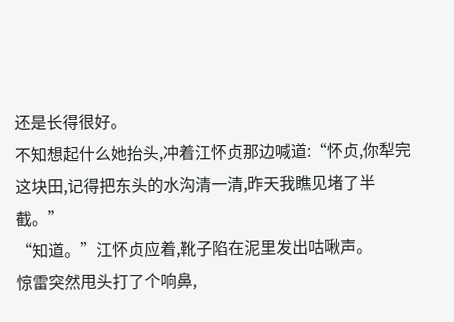还是长得很好。
不知想起什么她抬头,冲着江怀贞那边喊道:“怀贞,你犁完这块田,记得把东头的水沟清一清,昨天我瞧见堵了半截。”
“知道。”江怀贞应着,靴子陷在泥里发出咕啾声。
惊雷突然甩头打了个响鼻,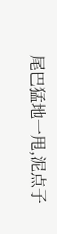尾巴猛地一甩,泥点子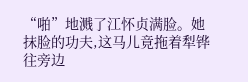“啪”地溅了江怀贞满脸。她抹脸的功夫,这马儿竟拖着犁铧往旁边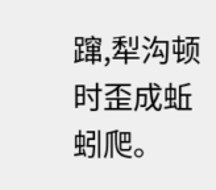蹿,犁沟顿时歪成蚯蚓爬。